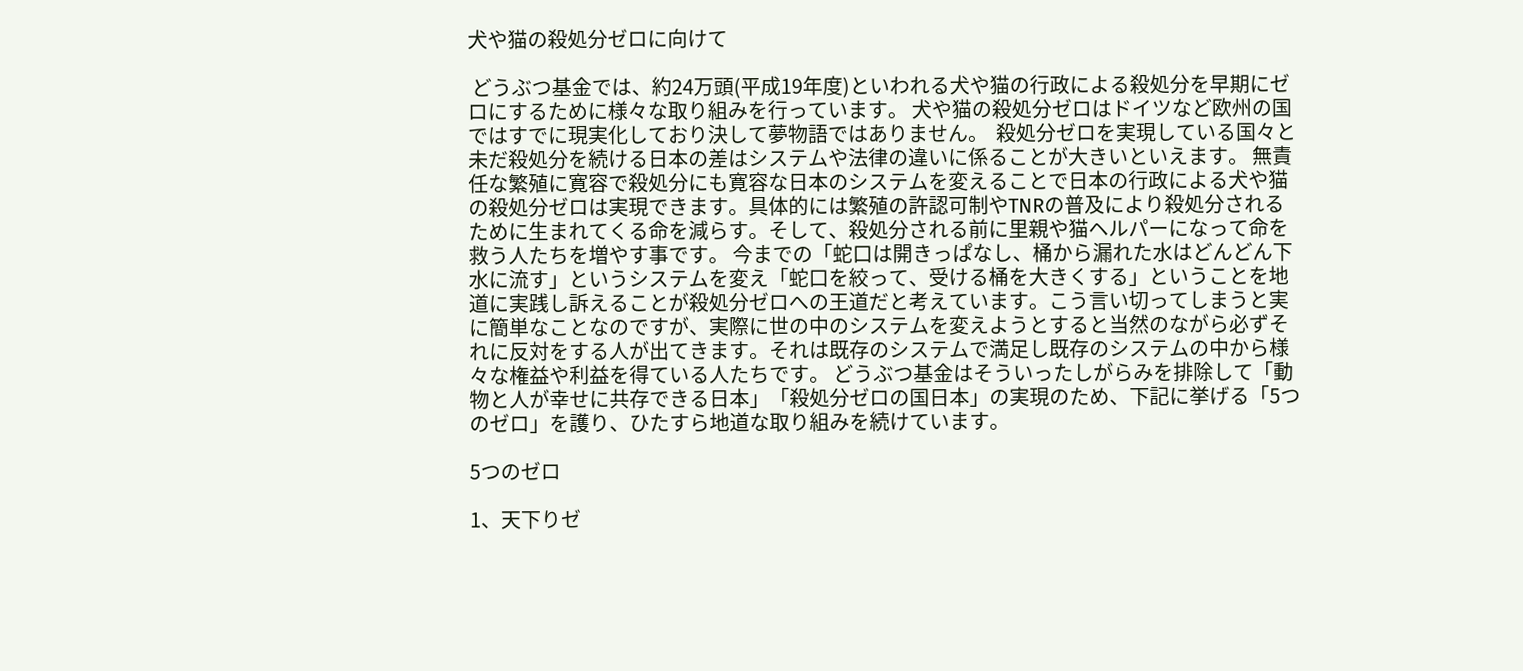犬や猫の殺処分ゼロに向けて

 どうぶつ基金では、約24万頭(平成19年度)といわれる犬や猫の行政による殺処分を早期にゼロにするために様々な取り組みを行っています。 犬や猫の殺処分ゼロはドイツなど欧州の国ではすでに現実化しており決して夢物語ではありません。  殺処分ゼロを実現している国々と未だ殺処分を続ける日本の差はシステムや法律の違いに係ることが大きいといえます。 無責任な繁殖に寛容で殺処分にも寛容な日本のシステムを変えることで日本の行政による犬や猫の殺処分ゼロは実現できます。具体的には繁殖の許認可制やTNRの普及により殺処分されるために生まれてくる命を減らす。そして、殺処分される前に里親や猫ヘルパーになって命を救う人たちを増やす事です。 今までの「蛇口は開きっぱなし、桶から漏れた水はどんどん下水に流す」というシステムを変え「蛇口を絞って、受ける桶を大きくする」ということを地道に実践し訴えることが殺処分ゼロへの王道だと考えています。こう言い切ってしまうと実に簡単なことなのですが、実際に世の中のシステムを変えようとすると当然のながら必ずそれに反対をする人が出てきます。それは既存のシステムで満足し既存のシステムの中から様々な権益や利益を得ている人たちです。 どうぶつ基金はそういったしがらみを排除して「動物と人が幸せに共存できる日本」「殺処分ゼロの国日本」の実現のため、下記に挙げる「5つのゼロ」を護り、ひたすら地道な取り組みを続けています。

5つのゼロ

1、天下りゼ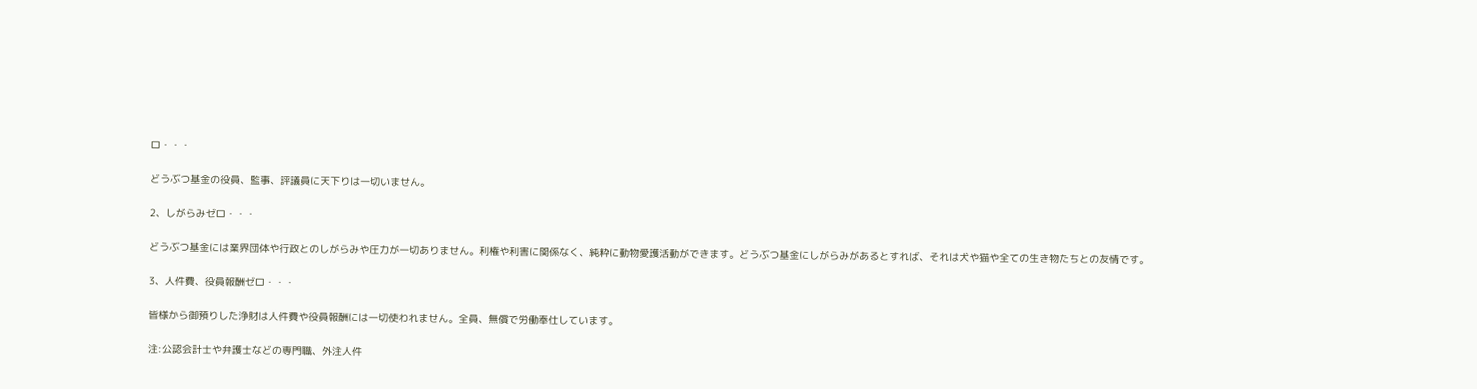ロ・・・

どうぶつ基金の役員、監事、評議員に天下りは一切いません。

2、しがらみゼロ・・・

どうぶつ基金には業界団体や行政とのしがらみや圧力が一切ありません。利権や利害に関係なく、純粋に動物愛護活動ができます。どうぶつ基金にしがらみがあるとすれば、それは犬や猫や全ての生き物たちとの友情です。

3、人件費、役員報酬ゼロ・・・

皆様から御預りした浄財は人件費や役員報酬には一切使われません。全員、無償で労働奉仕しています。

注:公認会計士や弁護士などの専門職、外注人件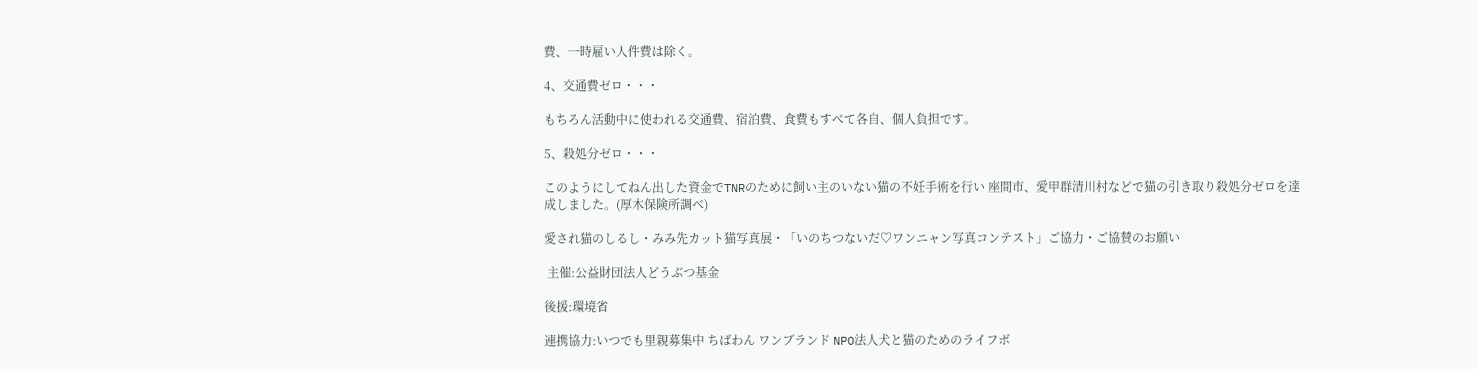費、一時雇い人件費は除く。

4、交通費ゼロ・・・

もちろん活動中に使われる交通費、宿泊費、食費もすべて各自、個人負担です。

5、殺処分ゼロ・・・

このようにしてねん出した資金でTNRのために飼い主のいない猫の不妊手術を行い 座間市、愛甲群清川村などで猫の引き取り殺処分ゼロを達成しました。(厚木保険所調べ)

愛され猫のしるし・みみ先カット猫写真展・「いのちつないだ♡ワンニャン写真コンテスト」ご協力・ご協賛のお願い

 主催:公益財団法人どうぶつ基金

後援:環境省

連携協力:いつでも里親募集中 ちばわん ワンブランド NPO法人犬と猫のためのライフボ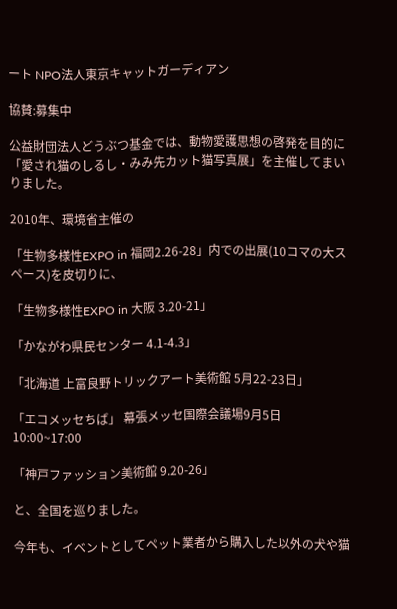ート NPO法人東京キャットガーディアン

協賛:募集中

公益財団法人どうぶつ基金では、動物愛護思想の啓発を目的に「愛され猫のしるし・みみ先カット猫写真展」を主催してまいりました。

2010年、環境省主催の

「生物多様性EXPO in 福岡2.26-28」内での出展(10コマの大スペース)を皮切りに、

「生物多様性EXPO in 大阪 3.20-21」

「かながわ県民センター 4.1-4.3」

「北海道 上富良野トリックアート美術館 5月22-23日」

「エコメッセちば」 幕張メッセ国際会議場9月5日10:00~17:00

「神戸ファッション美術館 9.20-26」

と、全国を巡りました。

今年も、イベントとしてペット業者から購入した以外の犬や猫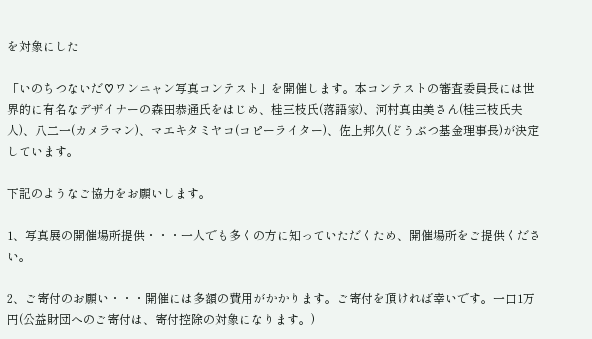を対象にした

「いのちつないだ♡ワンニャン写真コンテスト」を開催します。本コンテストの審査委員長には世界的に有名なデザイナーの森田恭通氏をはじめ、桂三枝氏(落語家)、河村真由美さん(桂三枝氏夫人)、八二一(カメラマン)、マエキタミヤコ(コピーライター)、佐上邦久(どうぶつ基金理事長)が決定しています。

下記のようなご協力をお願いします。

1、写真展の開催場所提供・・・一人でも多くの方に知っていただくため、開催場所をご提供ください。

2、ご寄付のお願い・・・開催には多額の費用がかかります。ご寄付を頂ければ幸いです。一口1万円(公益財団へのご寄付は、寄付控除の対象になります。)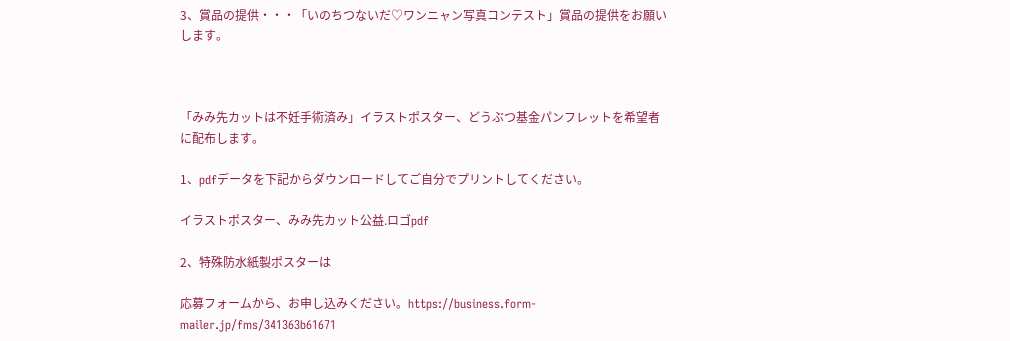3、賞品の提供・・・「いのちつないだ♡ワンニャン写真コンテスト」賞品の提供をお願いします。



「みみ先カットは不妊手術済み」イラストポスター、どうぶつ基金パンフレットを希望者に配布します。

1、pdfデータを下記からダウンロードしてご自分でプリントしてください。

イラストポスター、みみ先カット公益.ロゴpdf

2、特殊防水紙製ポスターは

応募フォームから、お申し込みください。https://business.form-mailer.jp/fms/341363b61671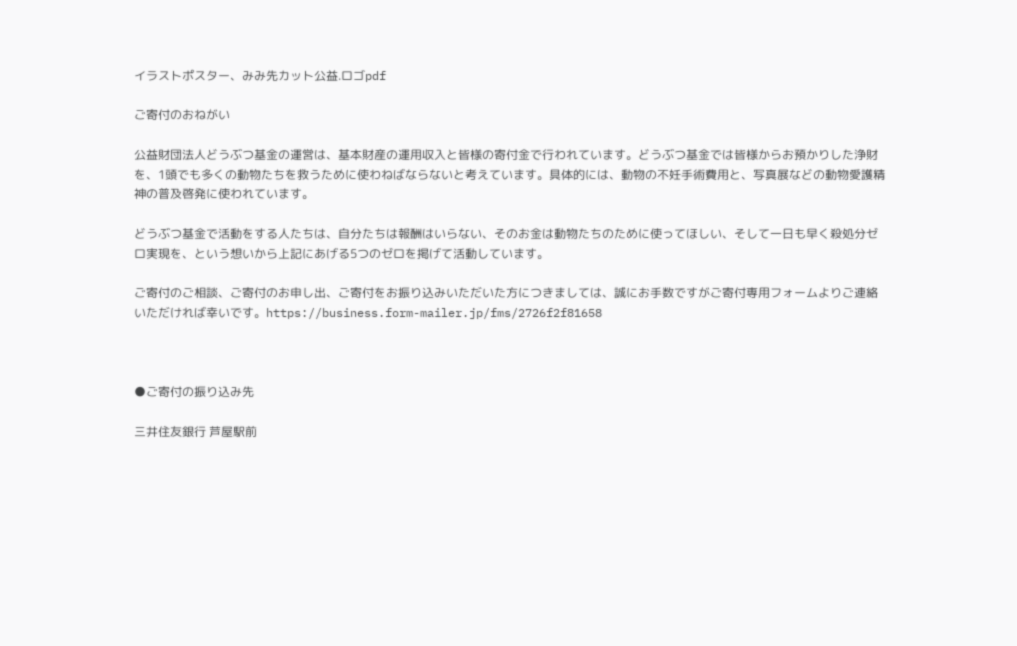イラストポスター、みみ先カット公益.ロゴpdf

ご寄付のおねがい

公益財団法人どうぶつ基金の運営は、基本財産の運用収入と皆様の寄付金で行われています。どうぶつ基金では皆様からお預かりした浄財を、1頭でも多くの動物たちを救うために使わねばならないと考えています。具体的には、動物の不妊手術費用と、写真展などの動物愛護精神の普及啓発に使われています。

どうぶつ基金で活動をする人たちは、自分たちは報酬はいらない、そのお金は動物たちのために使ってほしい、そして一日も早く殺処分ゼロ実現を、という想いから上記にあげる5つのゼロを掲げて活動しています。

ご寄付のご相談、ご寄付のお申し出、ご寄付をお振り込みいただいた方につきましては、誠にお手数ですがご寄付専用フォームよりご連絡いただければ幸いです。https://business.form-mailer.jp/fms/2726f2f81658



●ご寄付の振り込み先

三井住友銀行 芦屋駅前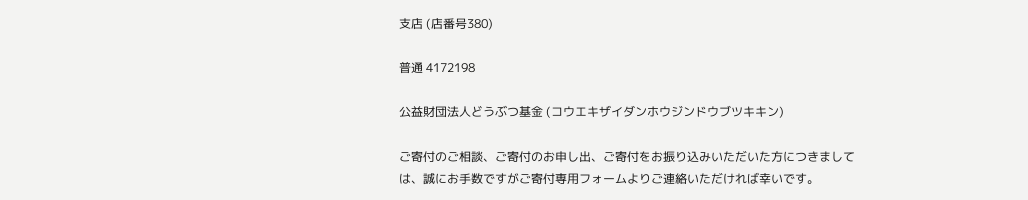支店 (店番号380)

普通 4172198

公益財団法人どうぶつ基金 (コウエキザイダンホウジンドウブツキキン)

ご寄付のご相談、ご寄付のお申し出、ご寄付をお振り込みいただいた方につきましては、誠にお手数ですがご寄付専用フォームよりご連絡いただければ幸いです。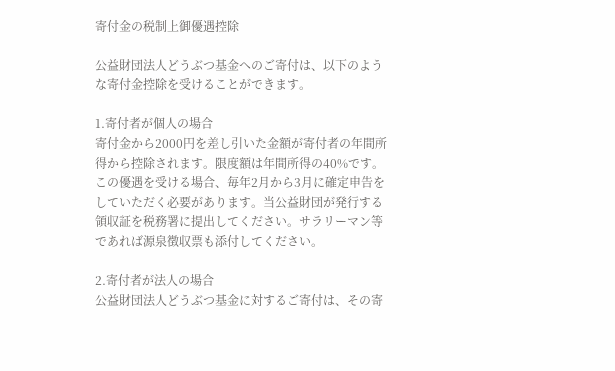寄付金の税制上御優遇控除

公益財団法人どうぶつ基金へのご寄付は、以下のような寄付金控除を受けることができます。

1.寄付者が個人の場合
寄付金から2000円を差し引いた金額が寄付者の年間所得から控除されます。限度額は年間所得の40%です。
この優遇を受ける場合、毎年2月から3月に確定申告をしていただく必要があります。当公益財団が発行する領収証を税務署に提出してください。サラリーマン等であれば源泉徴収票も添付してください。

2.寄付者が法人の場合
公益財団法人どうぶつ基金に対するご寄付は、その寄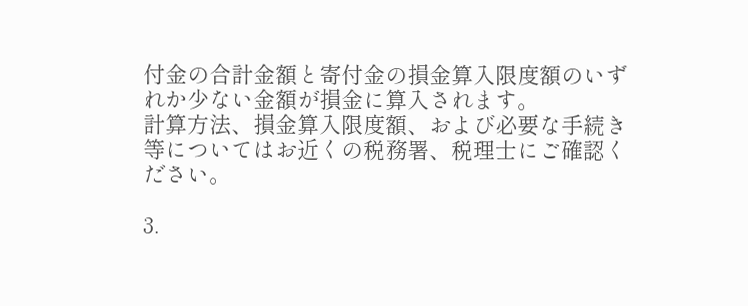付金の合計金額と寄付金の損金算入限度額のいずれか少ない金額が損金に算入されます。
計算方法、損金算入限度額、および必要な手続き等についてはお近くの税務署、税理士にご確認ください。

3.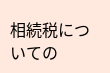相続税についての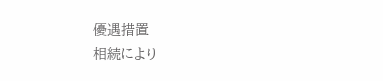優遇措置
相続により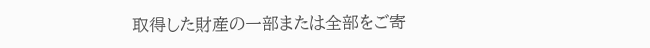取得した財産の一部または全部をご寄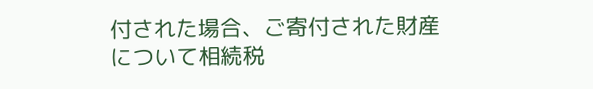付された場合、ご寄付された財産について相続税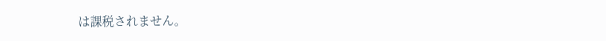は課税されません。